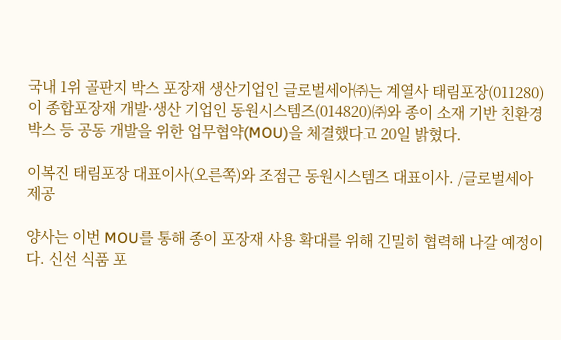국내 1위 골판지 박스 포장재 생산기업인 글로벌세아㈜는 계열사 태림포장(011280)이 종합포장재 개발·생산 기업인 동원시스템즈(014820)㈜와 종이 소재 기반 친환경 박스 등 공동 개발을 위한 업무협약(MOU)을 체결했다고 20일 밝혔다.

이복진 태림포장 대표이사(오른쪽)와 조점근 동원시스템즈 대표이사. /글로벌세아 제공

양사는 이번 MOU를 통해 종이 포장재 사용 확대를 위해 긴밀히 협력해 나갈 예정이다. 신선 식품 포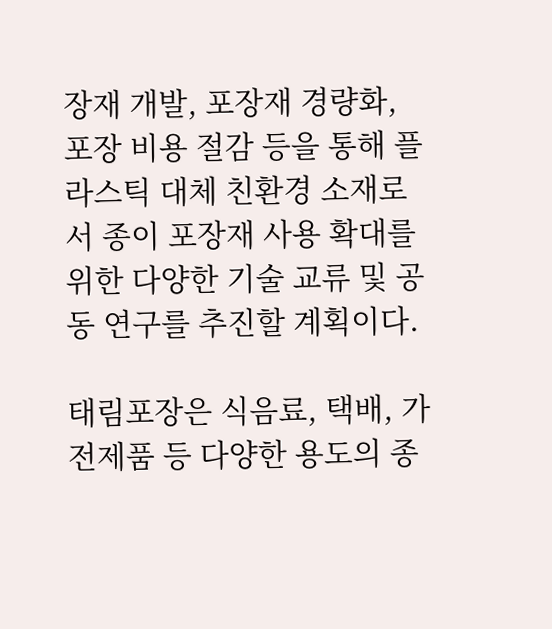장재 개발, 포장재 경량화, 포장 비용 절감 등을 통해 플라스틱 대체 친환경 소재로서 종이 포장재 사용 확대를 위한 다양한 기술 교류 및 공동 연구를 추진할 계획이다.

태림포장은 식음료, 택배, 가전제품 등 다양한 용도의 종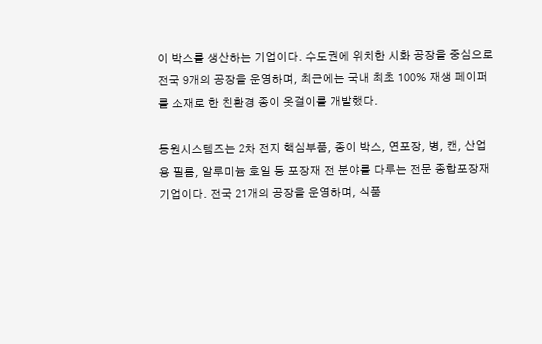이 박스를 생산하는 기업이다. 수도권에 위치한 시화 공장을 중심으로 전국 9개의 공장을 운영하며, 최근에는 국내 최초 100% 재생 페이퍼를 소재로 한 친환경 종이 옷걸이를 개발했다.

동원시스템즈는 2차 전지 핵심부품, 종이 박스, 연포장, 병, 캔, 산업용 필름, 알루미늄 호일 등 포장재 전 분야를 다루는 전문 종합포장재 기업이다. 전국 21개의 공장을 운영하며, 식품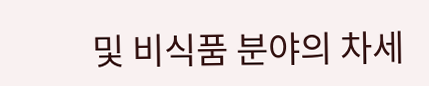및 비식품 분야의 차세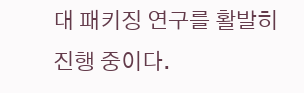대 패키징 연구를 활발히 진행 중이다.